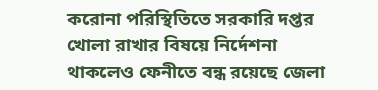করোনা পরিস্থিতিতে সরকারি দপ্তর খোলা রাখার বিষয়ে নির্দেশনা থাকলেও ফেনীতে বন্ধ রয়েছে জেলা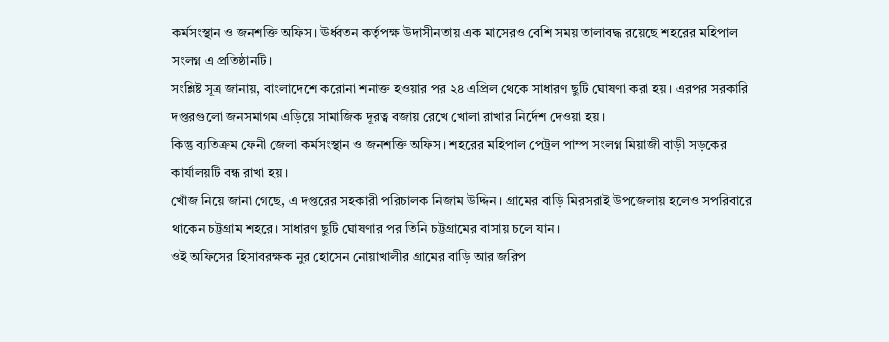কর্মসংস্থান ও জনশক্তি অফিস। ঊর্ধ্বতন কর্তৃপক্ষ উদাসীনতায় এক মাসেরও বেশি সময় তালাবদ্ধ রয়েছে শহরের মহিপাল সংলগ্ন এ প্রতিষ্ঠানটি।
সংশ্লিষ্ট সূত্র জানায়, বাংলাদেশে করোনা শনাক্ত হওয়ার পর ২৪ এপ্রিল থেকে সাধারণ ছুটি ঘোষণা করা হয়। এরপর সরকারি দপ্তরগুলো জনসমাগম এড়িয়ে সামাজিক দূরত্ব বজায় রেখে খোলা রাখার নির্দেশ দেওয়া হয়।
কিন্তু ব্যতিক্রম ফেনী জেলা কর্মসংস্থান ও জনশক্তি অফিস। শহরের মহিপাল পেট্রল পাম্প সংলগ্ন মিয়াজী বাড়ী সড়কের কার্যালয়টি বন্ধ রাখা হয়।
খোঁজ নিয়ে জানা গেছে, এ দপ্তরের সহকারী পরিচালক নিজাম উদ্দিন। গ্রামের বাড়ি মিরসরাই উপজেলায় হলেও সপরিবারে থাকেন চট্টগ্রাম শহরে। সাধারণ ছুটি ঘোষণার পর তিনি চট্টগ্রামের বাসায় চলে যান।
ওই অফিসের হিসাবরক্ষক নুর হোসেন নোয়াখালীর গ্রামের বাড়ি আর জরিপ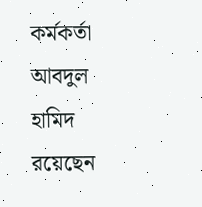কর্মকর্তা আবদুল হামিদ রয়েছেন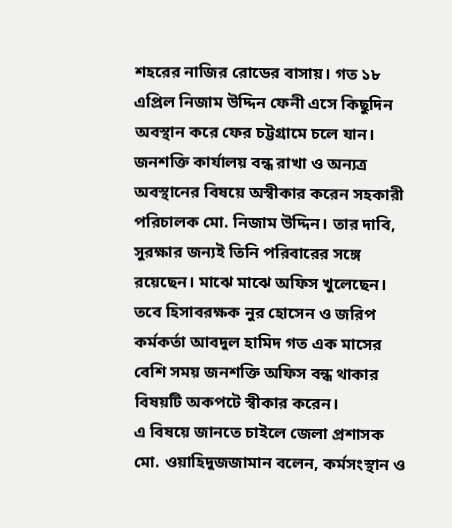শহরের নাজির রোডের বাসায়। গত ১৮ এপ্রিল নিজাম উদ্দিন ফেনী এসে কিছুদিন অবস্থান করে ফের চট্টগ্রামে চলে যান।
জনশক্তি কার্যালয় বন্ধ রাখা ও অন্যত্র অবস্থানের বিষয়ে অস্বীকার করেন সহকারী পরিচালক মো. নিজাম উদ্দিন। তার দাবি, সুরক্ষার জন্যই তিনি পরিবারের সঙ্গে রয়েছেন। মাঝে মাঝে অফিস খুলেছেন।
তবে হিসাবরক্ষক নুর হোসেন ও জরিপ কর্মকর্তা আবদুল হামিদ গত এক মাসের বেশি সময় জনশক্তি অফিস বন্ধ থাকার বিষয়টি অকপটে স্বীকার করেন।
এ বিষয়ে জানতে চাইলে জেলা প্রশাসক মো. ওয়াহিদুজজামান বলেন, কর্মসংস্থান ও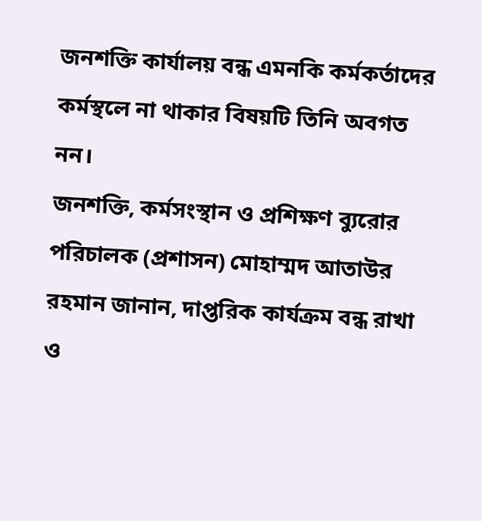জনশক্তি কার্যালয় বন্ধ এমনকি কর্মকর্তাদের কর্মস্থলে না থাকার বিষয়টি তিনি অবগত নন।
জনশক্তি, কর্মসংস্থান ও প্রশিক্ষণ ব্যুরোর পরিচালক (প্রশাসন) মোহাম্মদ আতাউর রহমান জানান, দাপ্তরিক কার্যক্রম বন্ধ রাখা ও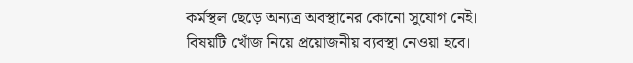কর্মস্থল ছেড়ে অন্যত্র অবস্থানের কোনো সুযোগ নেই। বিষয়টি খোঁজ নিয়ে প্রয়োজনীয় ব্যবস্থা নেওয়া হবে।